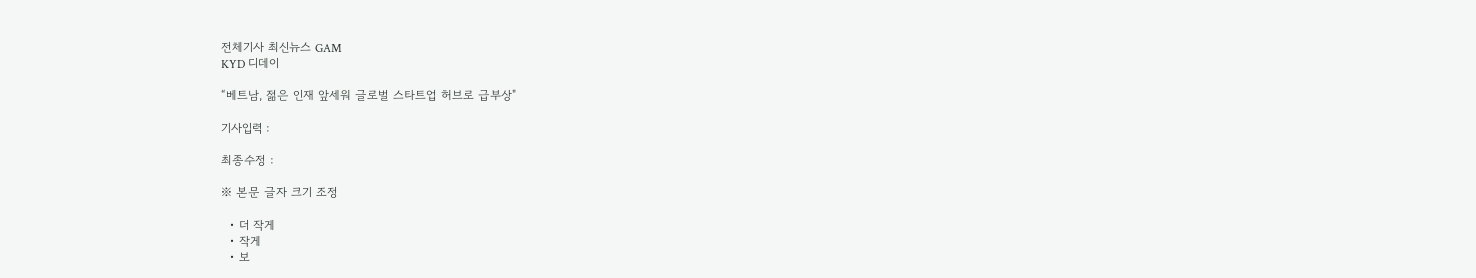전체기사 최신뉴스 GAM
KYD 디데이

“베트남, 젊은 인재 앞세워 글로벌 스타트업 허브로 급부상"

기사입력 :

최종수정 :

※ 본문 글자 크기 조정

  • 더 작게
  • 작게
  • 보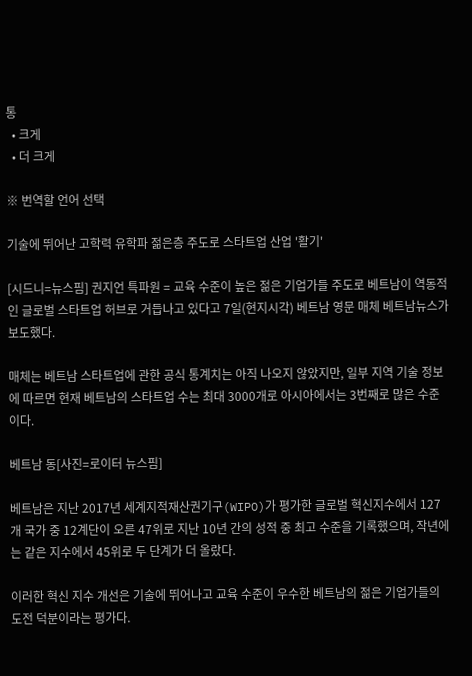통
  • 크게
  • 더 크게

※ 번역할 언어 선택

기술에 뛰어난 고학력 유학파 젊은층 주도로 스타트업 산업 '활기'

[시드니=뉴스핌] 권지언 특파원 = 교육 수준이 높은 젊은 기업가들 주도로 베트남이 역동적인 글로벌 스타트업 허브로 거듭나고 있다고 7일(현지시각) 베트남 영문 매체 베트남뉴스가 보도했다.

매체는 베트남 스타트업에 관한 공식 통계치는 아직 나오지 않았지만, 일부 지역 기술 정보에 따르면 현재 베트남의 스타트업 수는 최대 3000개로 아시아에서는 3번째로 많은 수준이다.

베트남 동[사진=로이터 뉴스핌]

베트남은 지난 2017년 세계지적재산권기구(WIPO)가 평가한 글로벌 혁신지수에서 127개 국가 중 12계단이 오른 47위로 지난 10년 간의 성적 중 최고 수준을 기록했으며, 작년에는 같은 지수에서 45위로 두 단계가 더 올랐다.

이러한 혁신 지수 개선은 기술에 뛰어나고 교육 수준이 우수한 베트남의 젊은 기업가들의 도전 덕분이라는 평가다.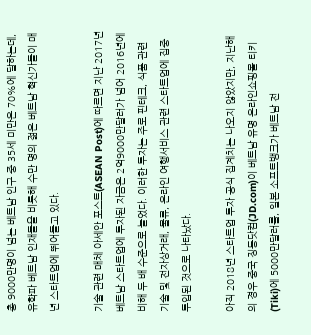총 9000만명이 넘는 베트남 인구 중 35세 미만은 70%에 달하는데, 유학파 베트남 인재들을 비롯해 수만 명의 젊은 베트남 혁신가들이 매년 스타트업에 뛰어들고 있다.

기술 관련 매체 아세안 포스트(ASEAN Post)에 따르면 지난 2017년 베트남 스타트업에 투자된 자금은 2억9000만달러가 넘어 2016년에 비해 두 배 수준으로 늘었다. 이러한 투자는 주로 핀테크, 식품 관련 기술 및 전자상거래, 물류, 온라인 여행서비스 관련 스타트업에 집중 투입된 것으로 나타났다.

아직 2018년 스타트업 투자 공식 집계치는 나오지 않았지만, 지난해의 경우 중국 징동닷컴(JD.com)이 베트남 유명 온라인쇼핑몰 티키(Tiki)에 5000만달러를, 일본 소프트뱅크가 베트남 전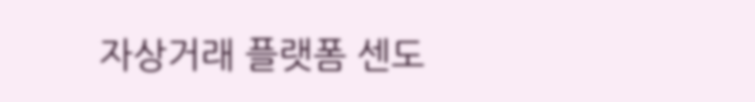자상거래 플랫폼 센도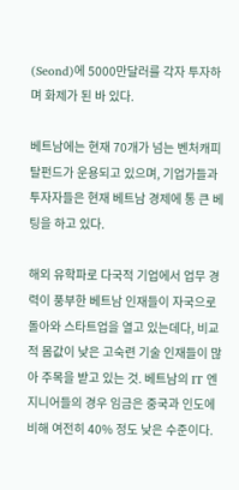(Seond)에 5000만달러를 각자 투자하며 화제가 된 바 있다.

베트남에는 현재 70개가 넘는 벤처캐피탈펀드가 운용되고 있으며, 기업가들과 투자자들은 현재 베트남 경제에 통 큰 베팅을 하고 있다.

해외 유학파로 다국적 기업에서 업무 경력이 풍부한 베트남 인재들이 자국으로 돌아와 스타트업을 열고 있는데다, 비교적 몸값이 낮은 고숙련 기술 인재들이 많아 주목을 받고 있는 것. 베트남의 IT 엔지니어들의 경우 임금은 중국과 인도에 비해 여전히 40% 정도 낮은 수준이다.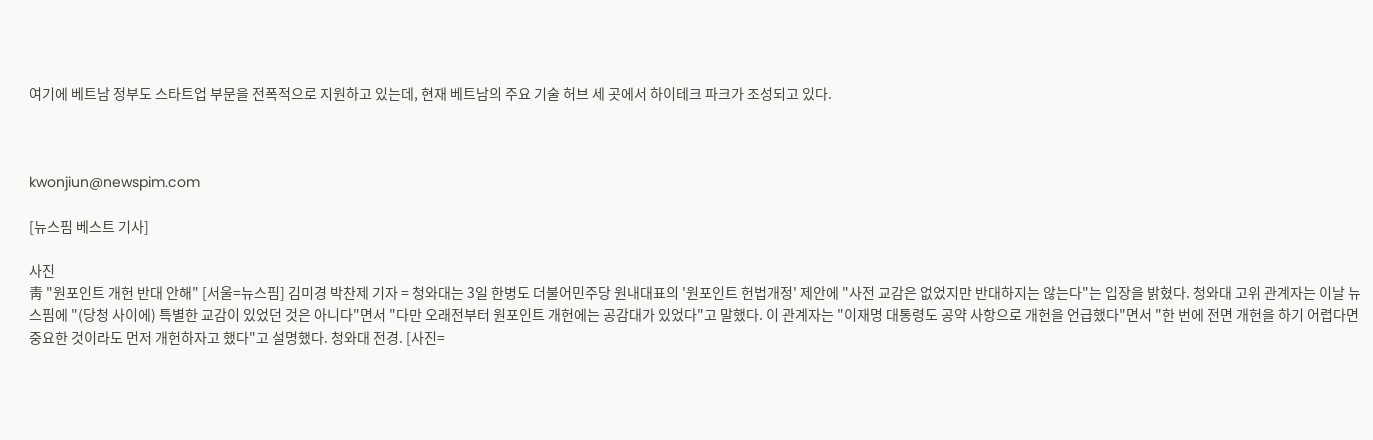여기에 베트남 정부도 스타트업 부문을 전폭적으로 지원하고 있는데, 현재 베트남의 주요 기술 허브 세 곳에서 하이테크 파크가 조성되고 있다.



kwonjiun@newspim.com

[뉴스핌 베스트 기사]

사진
靑 "원포인트 개헌 반대 안해" [서울=뉴스핌] 김미경 박찬제 기자 = 청와대는 3일 한병도 더불어민주당 원내대표의 '원포인트 헌법개정' 제안에 "사전 교감은 없었지만 반대하지는 않는다"는 입장을 밝혔다. 청와대 고위 관계자는 이날 뉴스핌에 "(당청 사이에) 특별한 교감이 있었던 것은 아니다"면서 "다만 오래전부터 원포인트 개헌에는 공감대가 있었다"고 말했다. 이 관계자는 "이재명 대통령도 공약 사항으로 개헌을 언급했다"면서 "한 번에 전면 개헌을 하기 어렵다면 중요한 것이라도 먼저 개헌하자고 했다"고 설명했다. 청와대 전경. [사진=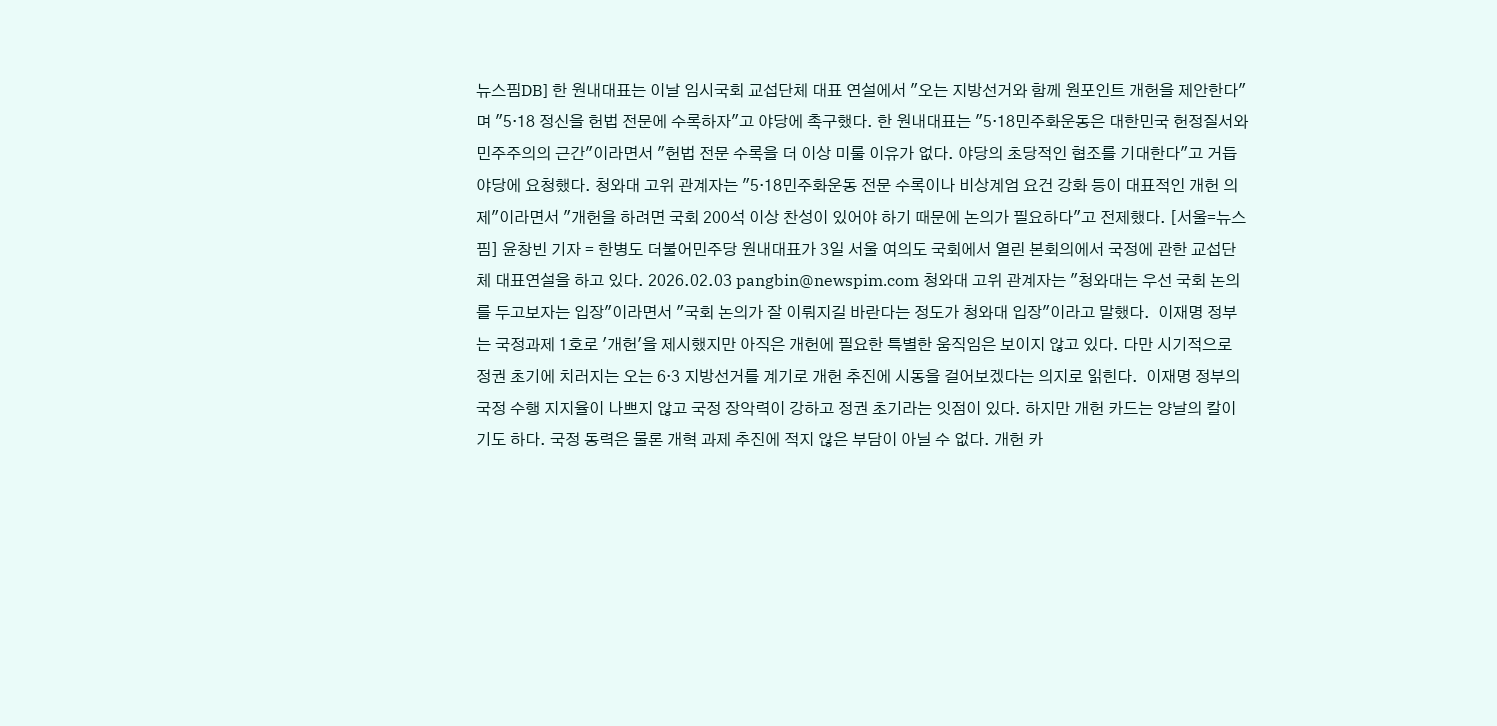뉴스핌DB] 한 원내대표는 이날 임시국회 교섭단체 대표 연설에서 "오는 지방선거와 함께 원포인트 개헌을 제안한다"며 "5·18 정신을 헌법 전문에 수록하자"고 야당에 촉구했다. 한 원내대표는 "5·18민주화운동은 대한민국 헌정질서와 민주주의의 근간"이라면서 "헌법 전문 수록을 더 이상 미룰 이유가 없다. 야당의 초당적인 협조를 기대한다"고 거듭 야당에 요청했다. 청와대 고위 관계자는 "5·18민주화운동 전문 수록이나 비상계엄 요건 강화 등이 대표적인 개헌 의제"이라면서 "개헌을 하려면 국회 200석 이상 찬성이 있어야 하기 때문에 논의가 필요하다"고 전제했다. [서울=뉴스핌] 윤창빈 기자 = 한병도 더불어민주당 원내대표가 3일 서울 여의도 국회에서 열린 본회의에서 국정에 관한 교섭단체 대표연설을 하고 있다. 2026.02.03 pangbin@newspim.com 청와대 고위 관계자는 "청와대는 우선 국회 논의를 두고보자는 입장"이라면서 "국회 논의가 잘 이뤄지길 바란다는 정도가 청와대 입장"이라고 말했다.  이재명 정부는 국정과제 1호로 '개헌'을 제시했지만 아직은 개헌에 필요한 특별한 움직임은 보이지 않고 있다. 다만 시기적으로 정권 초기에 치러지는 오는 6·3 지방선거를 계기로 개헌 추진에 시동을 걸어보겠다는 의지로 읽힌다.  이재명 정부의 국정 수행 지지율이 나쁘지 않고 국정 장악력이 강하고 정권 초기라는 잇점이 있다. 하지만 개헌 카드는 양날의 칼이기도 하다. 국정 동력은 물론 개혁 과제 추진에 적지 않은 부담이 아닐 수 없다. 개헌 카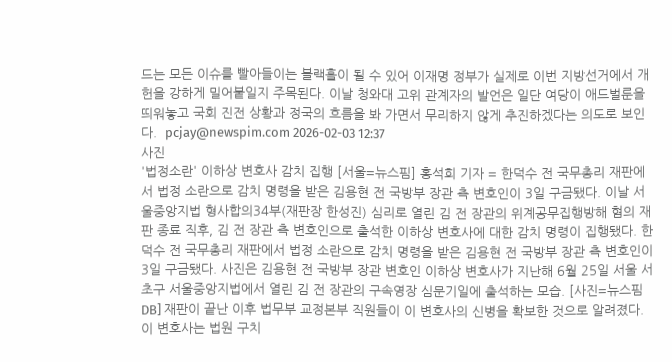드는 모든 이슈를 빨아들이는 블랙홀이 될 수 있어 이재명 정부가 실제로 이번 지방선거에서 개헌을 강하게 밀어붙일지 주목된다. 이날 청와대 고위 관계자의 발언은 일단 여당이 애드벌룬을 띄워놓고 국회 진전 상황과 정국의 흐름을 봐 가면서 무리하지 않게 추진하겠다는 의도로 보인다.  pcjay@newspim.com 2026-02-03 12:37
사진
'법정소란' 이하상 변호사 감치 집행 [서울=뉴스핌] 홍석희 기자 = 한덕수 전 국무총리 재판에서 법정 소란으로 감치 명령을 받은 김용현 전 국방부 장관 측 변호인이 3일 구금됐다. 이날 서울중앙지법 형사합의34부(재판장 한성진) 심리로 열린 김 전 장관의 위계공무집행방해 혐의 재판 종료 직후, 김 전 장관 측 변호인으로 출석한 이하상 변호사에 대한 감치 명령이 집행됐다. 한덕수 전 국무총리 재판에서 법정 소란으로 감치 명령을 받은 김용현 전 국방부 장관 측 변호인이 3일 구금됐다. 사진은 김용현 전 국방부 장관 변호인 이하상 변호사가 지난해 6월 25일 서울 서초구 서울중앙지법에서 열린 김 전 장관의 구속영장 심문기일에 출석하는 모습. [사진=뉴스핌 DB] 재판이 끝난 이후 법무부 교정본부 직원들이 이 변호사의 신병을 확보한 것으로 알려졌다. 이 변호사는 법원 구치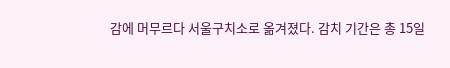감에 머무르다 서울구치소로 옮겨졌다. 감치 기간은 총 15일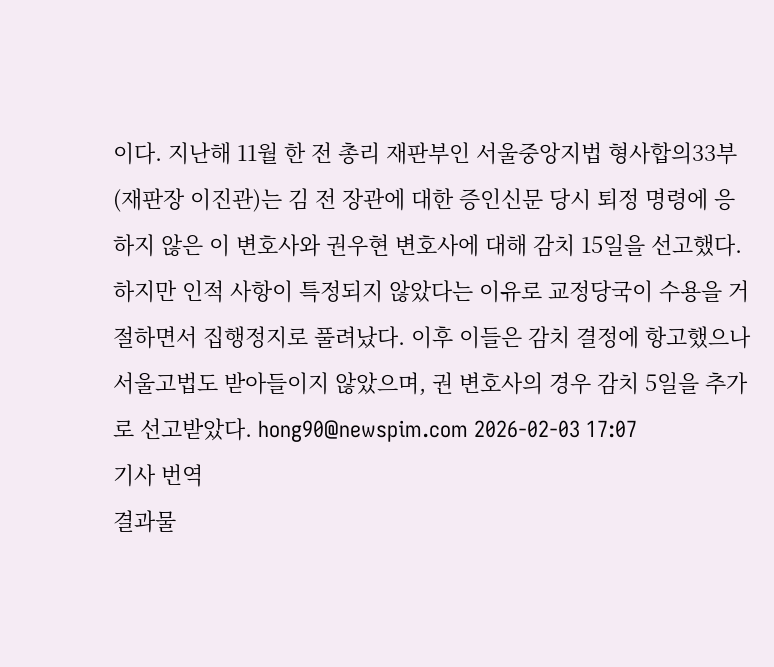이다. 지난해 11월 한 전 총리 재판부인 서울중앙지법 형사합의33부(재판장 이진관)는 김 전 장관에 대한 증인신문 당시 퇴정 명령에 응하지 않은 이 변호사와 권우현 변호사에 대해 감치 15일을 선고했다. 하지만 인적 사항이 특정되지 않았다는 이유로 교정당국이 수용을 거절하면서 집행정지로 풀려났다. 이후 이들은 감치 결정에 항고했으나 서울고법도 받아들이지 않았으며, 권 변호사의 경우 감치 5일을 추가로 선고받았다. hong90@newspim.com 2026-02-03 17:07
기사 번역
결과물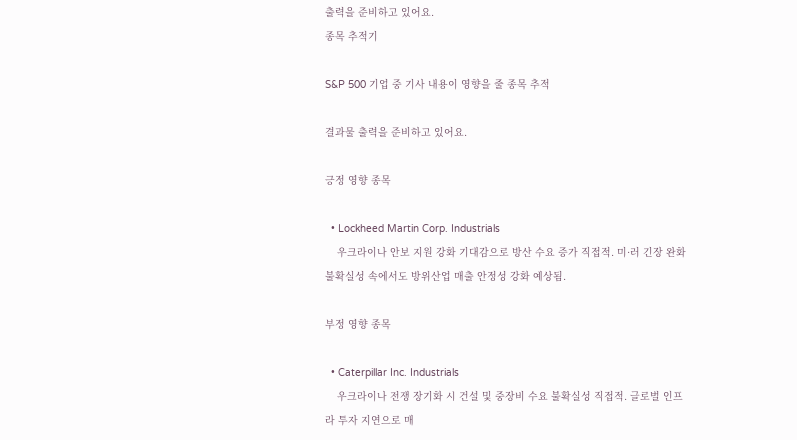출력을 준비하고 있어요.
종목 추적기

S&P 500 기업 중 기사 내용이 영향을 줄 종목 추적

결과물 출력을 준비하고 있어요.

긍정 영향 종목

  • Lockheed Martin Corp. Industrials
    우크라이나 안보 지원 강화 기대감으로 방산 수요 증가 직접적. 미·러 긴장 완화 불확실성 속에서도 방위산업 매출 안정성 강화 예상됨.

부정 영향 종목

  • Caterpillar Inc. Industrials
    우크라이나 전쟁 장기화 시 건설 및 중장비 수요 불확실성 직접적. 글로벌 인프라 투자 지연으로 매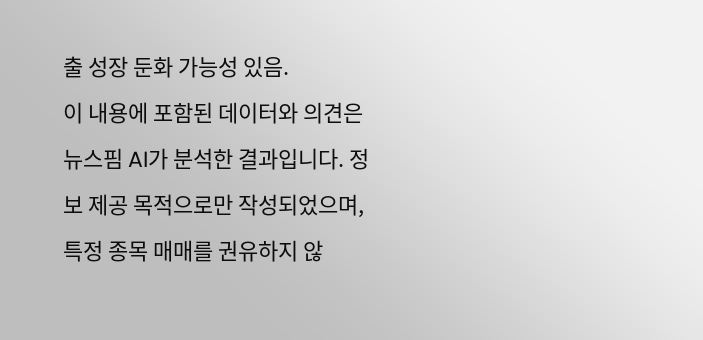출 성장 둔화 가능성 있음.
이 내용에 포함된 데이터와 의견은 뉴스핌 AI가 분석한 결과입니다. 정보 제공 목적으로만 작성되었으며, 특정 종목 매매를 권유하지 않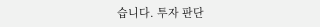습니다. 투자 판단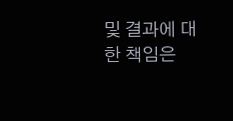및 결과에 대한 책임은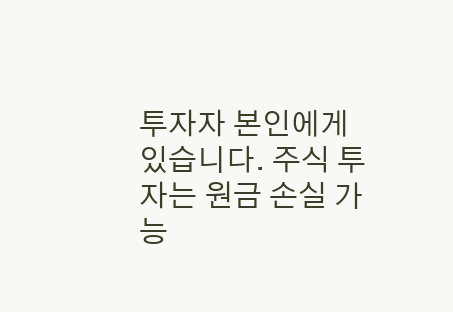투자자 본인에게 있습니다. 주식 투자는 원금 손실 가능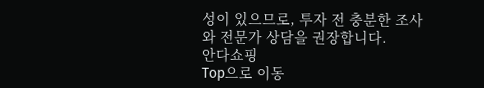성이 있으므로, 투자 전 충분한 조사와 전문가 상담을 권장합니다.
안다쇼핑
Top으로 이동